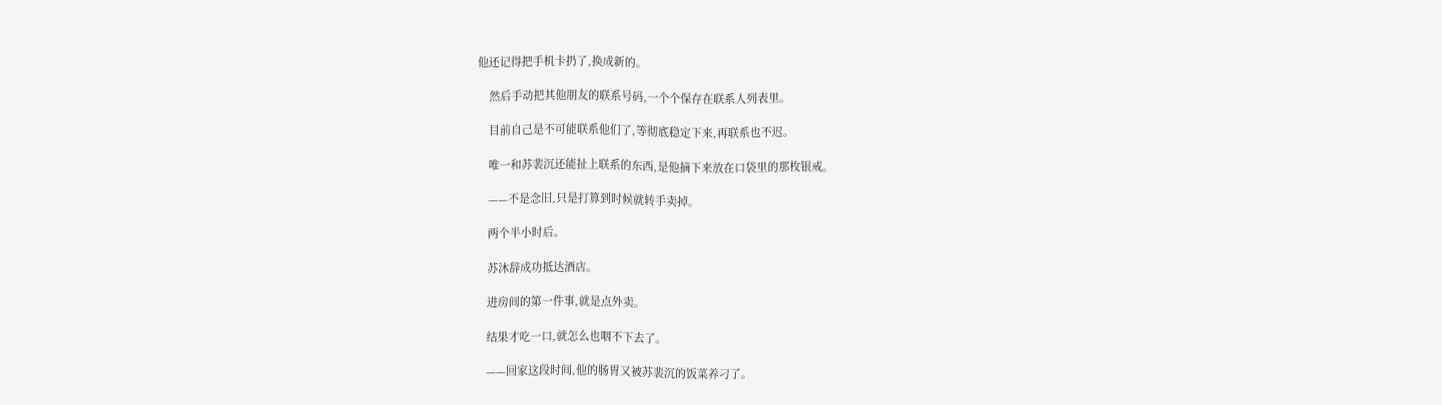他还记得把手机卡扔了,换成新的。

    然后手动把其他朋友的联系号码,一个个保存在联系人列表里。

    目前自己是不可能联系他们了,等彻底稳定下来,再联系也不迟。

    唯一和苏裴沉还能扯上联系的东西,是他摘下来放在口袋里的那枚银戒。

    ——不是念旧,只是打算到时候就转手卖掉。

    两个半小时后。

    苏沐辞成功抵达酒店。

    进房间的第一件事,就是点外卖。

    结果才吃一口,就怎么也咽不下去了。

    ——回家这段时间,他的肠胃又被苏裴沉的饭菜养刁了。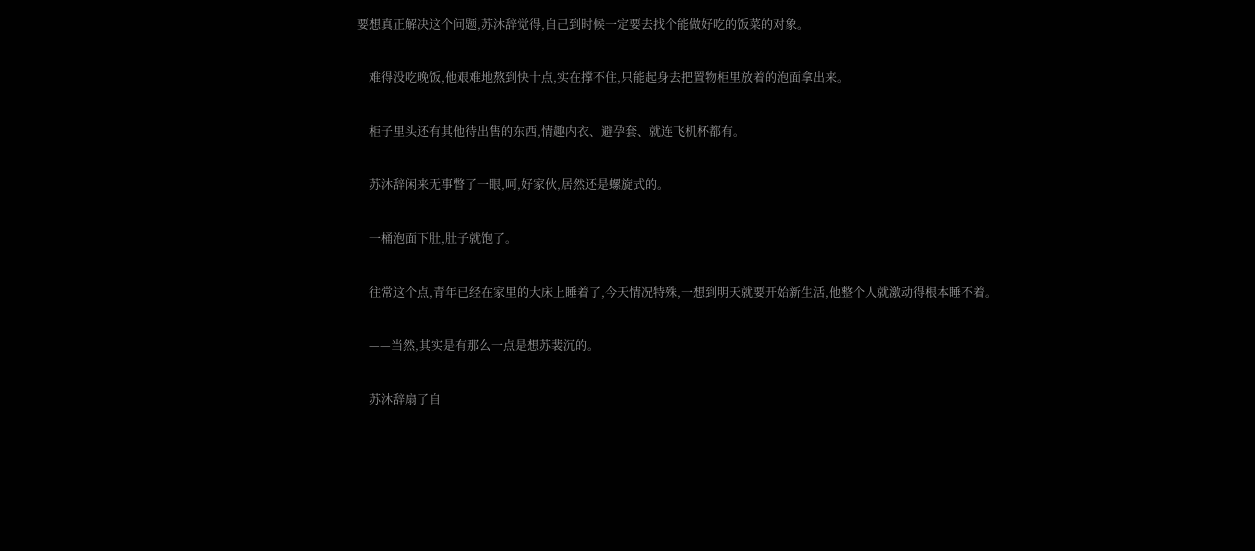要想真正解决这个问题,苏沐辞觉得,自己到时候一定要去找个能做好吃的饭菜的对象。

    难得没吃晚饭,他艰难地熬到快十点,实在撑不住,只能起身去把置物柜里放着的泡面拿出来。

    柜子里头还有其他待出售的东西,情趣内衣、避孕套、就连飞机杯都有。

    苏沐辞闲来无事瞥了一眼,呵,好家伙,居然还是螺旋式的。

    一桶泡面下肚,肚子就饱了。

    往常这个点,青年已经在家里的大床上睡着了,今天情况特殊,一想到明天就要开始新生活,他整个人就激动得根本睡不着。

    ——当然,其实是有那么一点是想苏裴沉的。

    苏沐辞扇了自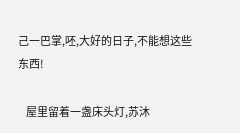己一巴掌,呸,大好的日子,不能想这些东西!

    屋里留着一盏床头灯,苏沐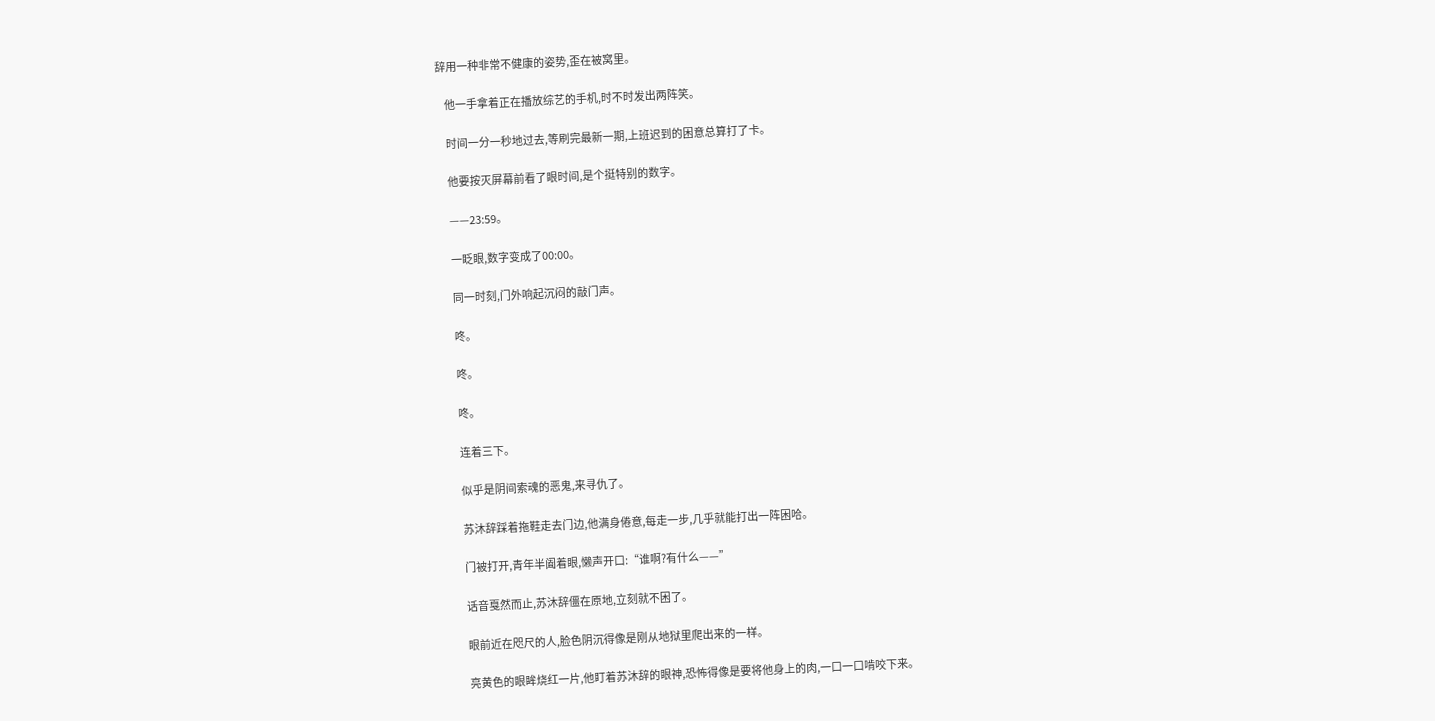辞用一种非常不健康的姿势,歪在被窝里。

    他一手拿着正在播放综艺的手机,时不时发出两阵笑。

    时间一分一秒地过去,等刷完最新一期,上班迟到的困意总算打了卡。

    他要按灭屏幕前看了眼时间,是个挺特别的数字。

    ——23:59。

    一眨眼,数字变成了00:00。

    同一时刻,门外响起沉闷的敲门声。

    咚。

    咚。

    咚。

    连着三下。

    似乎是阴间索魂的恶鬼,来寻仇了。

    苏沐辞踩着拖鞋走去门边,他满身倦意,每走一步,几乎就能打出一阵困哈。

    门被打开,青年半阖着眼,懒声开口:“谁啊?有什么——”

    话音戛然而止,苏沐辞僵在原地,立刻就不困了。

    眼前近在咫尺的人,脸色阴沉得像是刚从地狱里爬出来的一样。

    亮黄色的眼眸烧红一片,他盯着苏沐辞的眼神,恐怖得像是要将他身上的肉,一口一口啃咬下来。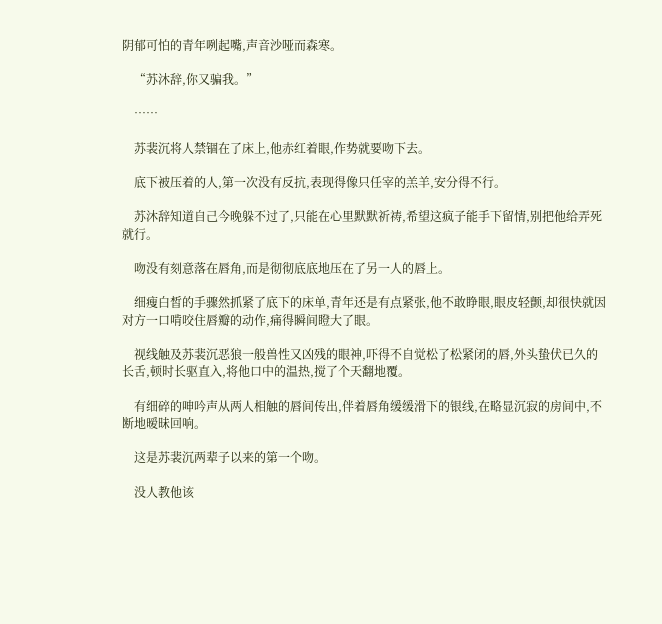阴郁可怕的青年咧起嘴,声音沙哑而森寒。

    “苏沐辞,你又骗我。”

    ……

    苏裴沉将人禁锢在了床上,他赤红着眼,作势就要吻下去。

    底下被压着的人,第一次没有反抗,表现得像只任宰的羔羊,安分得不行。

    苏沐辞知道自己今晚躲不过了,只能在心里默默祈祷,希望这疯子能手下留情,别把他给弄死就行。

    吻没有刻意落在唇角,而是彻彻底底地压在了另一人的唇上。

    细瘦白皙的手骤然抓紧了底下的床单,青年还是有点紧张,他不敢睁眼,眼皮轻颤,却很快就因对方一口啃咬住唇瓣的动作,痛得瞬间瞪大了眼。

    视线触及苏裴沉恶狼一般兽性又凶残的眼神,吓得不自觉松了松紧闭的唇,外头蛰伏已久的长舌,顿时长驱直入,将他口中的温热,搅了个天翻地覆。

    有细碎的呻吟声从两人相触的唇间传出,伴着唇角缓缓滑下的银线,在略显沉寂的房间中,不断地暧昧回响。

    这是苏裴沉两辈子以来的第一个吻。

    没人教他该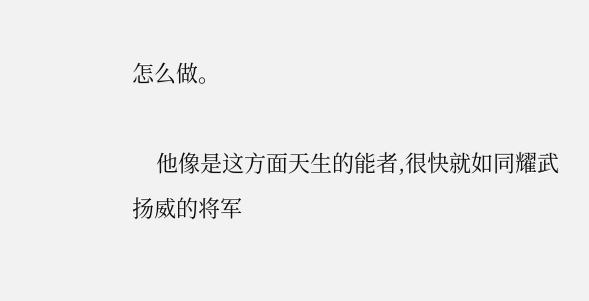怎么做。

    他像是这方面天生的能者,很快就如同耀武扬威的将军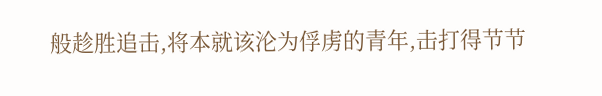般趁胜追击,将本就该沦为俘虏的青年,击打得节节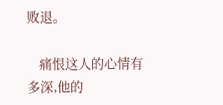败退。

    痛恨这人的心情有多深,他的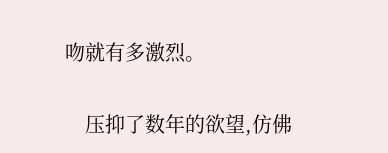吻就有多激烈。

    压抑了数年的欲望,仿佛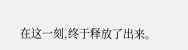在这一刻,终于释放了出来。